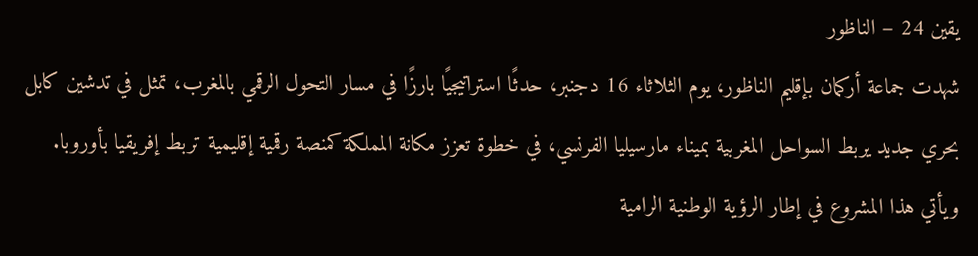يقين 24 – الناظور
شهدت جماعة أركمان بإقليم الناظور، يوم الثلاثاء 16 دجنبر، حدثًا استراتيجيًا بارزًا في مسار التحول الرقمي بالمغرب، تمثل في تدشين كابل بحري جديد يربط السواحل المغربية بميناء مارسيليا الفرنسي، في خطوة تعزز مكانة المملكة كمنصة رقمية إقليمية تربط إفريقيا بأوروبا.
ويأتي هذا المشروع في إطار الرؤية الوطنية الرامية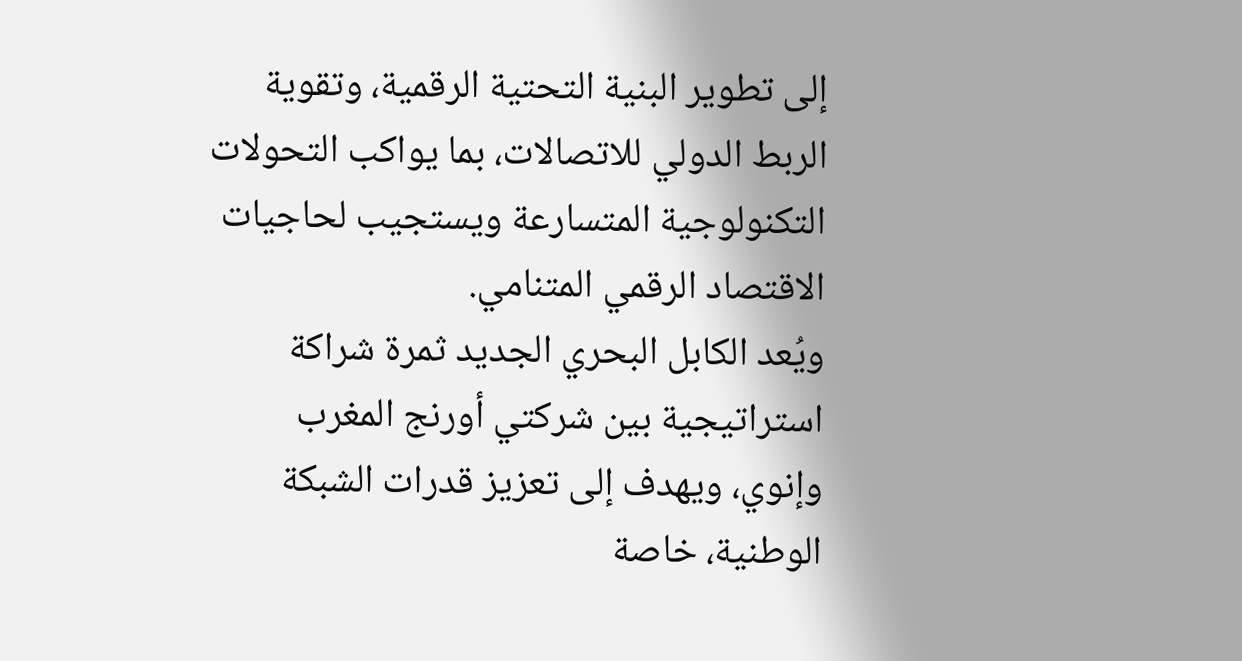إلى تطوير البنية التحتية الرقمية، وتقوية الربط الدولي للاتصالات، بما يواكب التحولات التكنولوجية المتسارعة ويستجيب لحاجيات الاقتصاد الرقمي المتنامي.
ويُعد الكابل البحري الجديد ثمرة شراكة استراتيجية بين شركتي أورنج المغرب وإنوي، ويهدف إلى تعزيز قدرات الشبكة الوطنية، خاصة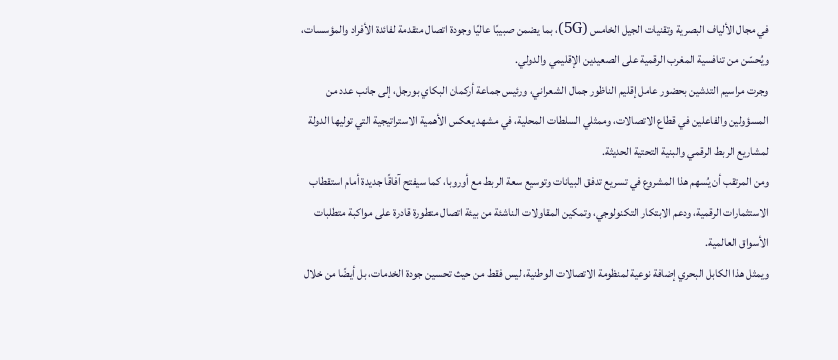في مجال الألياف البصرية وتقنيات الجيل الخامس (5G)، بما يضمن صبيبًا عاليًا وجودة اتصال متقدمة لفائدة الأفراد والمؤسسات، ويُحسّن من تنافسية المغرب الرقمية على الصعيدين الإقليمي والدولي.
وجرت مراسيم التدشين بحضور عامل إقليم الناظور جمال الشعراني، ورئيس جماعة أركمان البكاي بورجل، إلى جانب عدد من المسؤولين والفاعلين في قطاع الاتصالات، وممثلي السلطات المحلية، في مشهد يعكس الأهمية الاستراتيجية التي توليها الدولة لمشاريع الربط الرقمي والبنية التحتية الحديثة.
ومن المرتقب أن يُسهم هذا المشروع في تسريع تدفق البيانات وتوسيع سعة الربط مع أوروبا، كما سيفتح آفاقًا جديدة أمام استقطاب الاستثمارات الرقمية، ودعم الابتكار التكنولوجي، وتمكين المقاولات الناشئة من بيئة اتصال متطورة قادرة على مواكبة متطلبات الأسواق العالمية.
ويمثل هذا الكابل البحري إضافة نوعية لمنظومة الاتصالات الوطنية، ليس فقط من حيث تحسين جودة الخدمات، بل أيضًا من خلال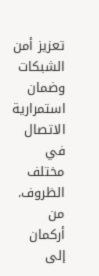تعزيز أمن الشبكات وضمان استمرارية الاتصال في مختلف الظروف.
من أركمان إلى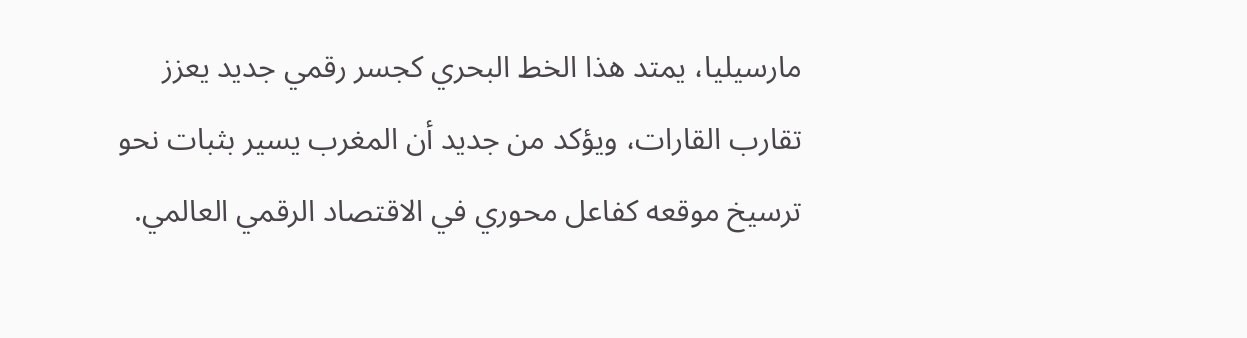مارسيليا، يمتد هذا الخط البحري كجسر رقمي جديد يعزز تقارب القارات، ويؤكد من جديد أن المغرب يسير بثبات نحو ترسيخ موقعه كفاعل محوري في الاقتصاد الرقمي العالمي.